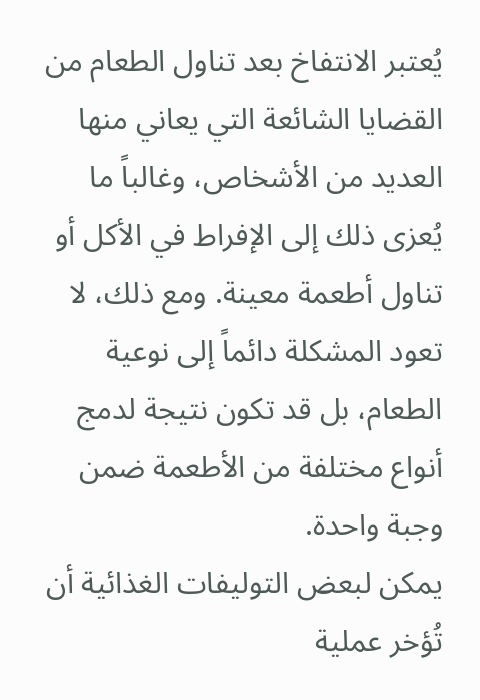يُعتبر الانتفاخ بعد تناول الطعام من القضايا الشائعة التي يعاني منها العديد من الأشخاص، وغالباً ما يُعزى ذلك إلى الإفراط في الأكل أو تناول أطعمة معينة. ومع ذلك، لا تعود المشكلة دائماً إلى نوعية الطعام، بل قد تكون نتيجة لدمج أنواع مختلفة من الأطعمة ضمن وجبة واحدة.
يمكن لبعض التوليفات الغذائية أن تُؤخر عملية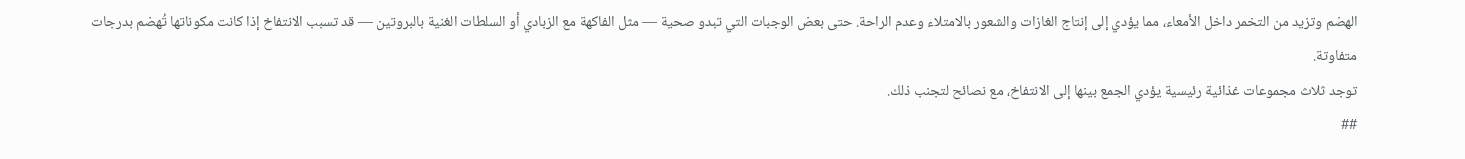الهضم وتزيد من التخمر داخل الأمعاء، مما يؤدي إلى إنتاج الغازات والشعور بالامتلاء وعدم الراحة. حتى بعض الوجبات التي تبدو صحية — مثل الفاكهة مع الزبادي أو السلطات الغنية بالبروتين — قد تسبب الانتفاخ إذا كانت مكوناتها تُهضم بدرجات متفاوتة.
توجد ثلاث مجموعات غذائية رئيسية يؤدي الجمع بينها إلى الانتفاخ، مع نصائح لتجنب ذلك.
##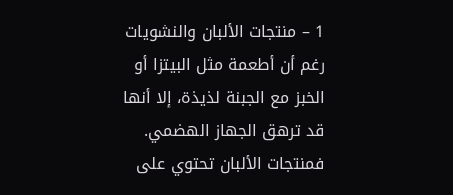1 – منتجات الألبان والنشويات
رغم أن أطعمة مثل البيتزا أو الخبز مع الجبنة لذيذة، إلا أنها قد ترهق الجهاز الهضمي. فمنتجات الألبان تحتوي على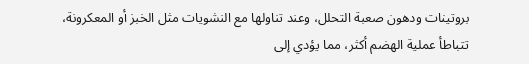بروتينات ودهون صعبة التحلل، وعند تناولها مع النشويات مثل الخبز أو المعكرونة، تتباطأ عملية الهضم أكثر، مما يؤدي إلى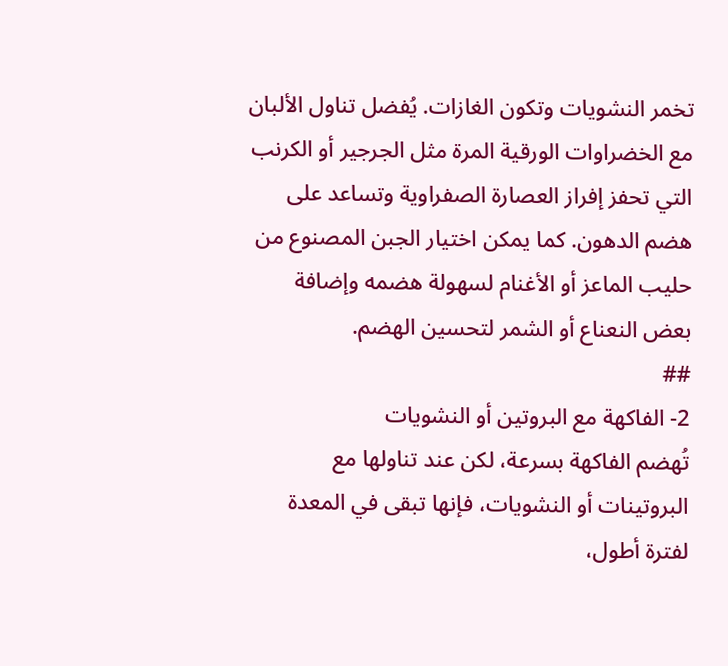تخمر النشويات وتكون الغازات. يُفضل تناول الألبان مع الخضراوات الورقية المرة مثل الجرجير أو الكرنب التي تحفز إفراز العصارة الصفراوية وتساعد على هضم الدهون. كما يمكن اختيار الجبن المصنوع من حليب الماعز أو الأغنام لسهولة هضمه وإضافة بعض النعناع أو الشمر لتحسين الهضم.
##
2- الفاكهة مع البروتين أو النشويات
تُهضم الفاكهة بسرعة، لكن عند تناولها مع البروتينات أو النشويات، فإنها تبقى في المعدة لفترة أطول،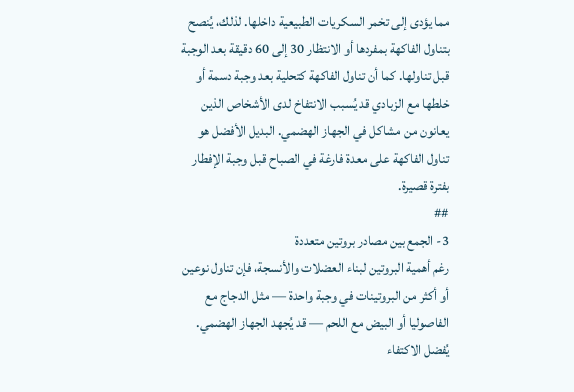مما يؤدى إلى تخمر السكريات الطبيعية داخلها. لذلك، يُنصح بتناول الفاكهة بمفردها أو الانتظار 30 إلى 60 دقيقة بعد الوجبة قبل تناولها. كما أن تناول الفاكهة كتحلية بعد وجبة دسمة أو خلطها مع الزبادي قد يُسبب الانتفاخ لدى الأشخاص الذين يعانون من مشاكل في الجهاز الهضمي. البديل الأفضل هو تناول الفاكهة على معدة فارغة في الصباح قبل وجبة الإفطار بفترة قصيرة.
##
3- الجمع بين مصادر بروتين متعددة
رغم أهمية البروتين لبناء العضلات والأنسجة، فإن تناول نوعين أو أكثر من البروتينات في وجبة واحدة — مثل الدجاج مع الفاصوليا أو البيض مع اللحم — قد يُجهد الجهاز الهضمي. يُفضل الاكتفاء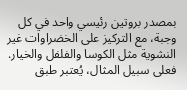بمصدر بروتين رئيسي واحد في كل وجبة، مع التركيز على الخضراوات غير النشوية مثل الكوسا والفلفل والخيار. فعلى سبيل المثال، يُعتبر طبق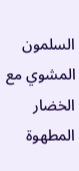السلمون المشوي مع الخضار المطهوة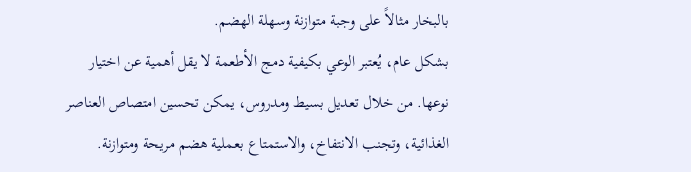بالبخار مثالاً على وجبة متوازنة وسهلة الهضم.
بشكل عام، يُعتبر الوعي بكيفية دمج الأطعمة لا يقل أهمية عن اختيار نوعها. من خلال تعديل بسيط ومدروس، يمكن تحسين امتصاص العناصر الغذائية، وتجنب الانتفاخ، والاستمتاع بعملية هضم مريحة ومتوازنة.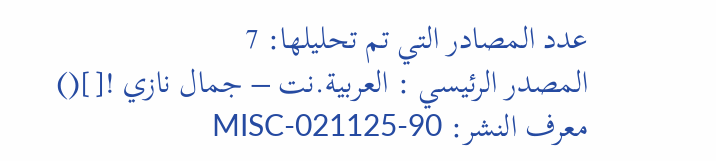عدد المصادر التي تم تحليلها: 7
المصدر الرئيسي : العربية.نت – جمال نازي ![]()
معرف النشر: MISC-021125-90